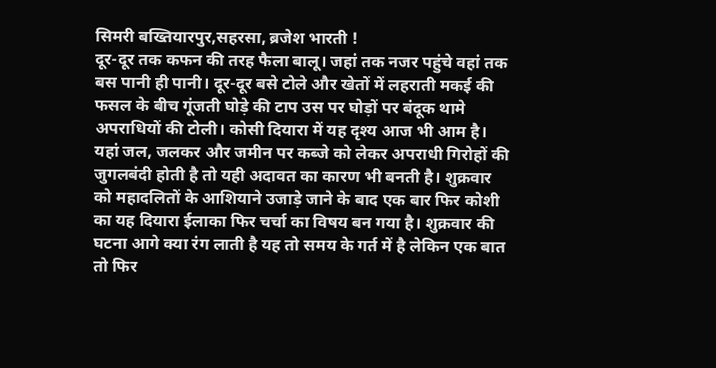सिमरी बख्तियारपुर,सहरसा, ब्रजेश भारती !
दूर-दूर तक कफन की तरह फैला बालू। जहां तक नजर पहुंचे वहां तक बस पानी ही पानी। दूर-दूर बसे टोले और खेतों में लहराती मकई की फसल के बीच गूंजती घोड़े की टाप उस पर घोड़ों पर बंदूक थामे अपराधियों की टोली। कोसी दियारा में यह दृश्य आज भी आम है। यहां जल, जलकर और जमीन पर कब्जे को लेकर अपराधी गिरोहों की जुगलबंदी होती है तो यही अदावत का कारण भी बनती है। शुक्रवार को महादलितों के आशियाने उजाड़े जाने के बाद एक बार फिर कोशी का यह दियारा ईलाका फिर चर्चा का विषय बन गया है। शुक्रवार की घटना आगे क्या रंग लाती है यह तो समय के गर्त में है लेकिन एक बात तो फिर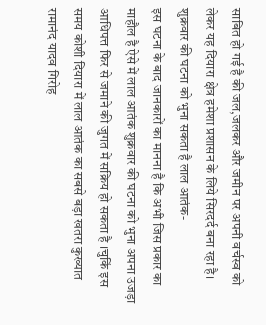साबित हो गई है की जल,जलकर और जमीन पर अपनी वर्चस्व को लेकर यह दियारा क्षेत्र हमेशा प्रशासन के लिये सिरदर्द बना रहा है।
शुक्रवार की घटना को भुना सकता है लाल आतंक-
इस घटना के बाद जानकारों का मानना है कि अभी जिस प्रकार का माहौल है ऐसे में लाल आतंक शुक्रवार की घटना को भुना अपना उजड़ा आधिपत्त फिर से जमाने की जुगत में सक्रिय हो सकता है ।चुकिं इस समय कोशी दियारा में लाल आतंक का सबसे बड़ा खतरा कुख्यात रामानंद यादव गिरोह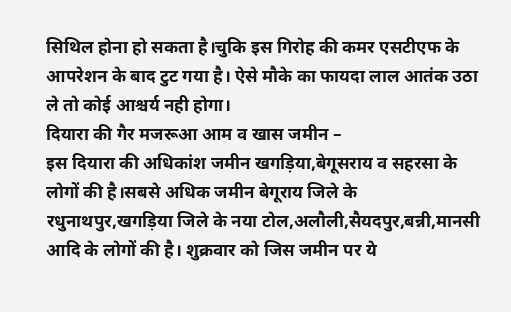सिथिल होना हो सकता है।चुकि इस गिरोह की कमर एसटीएफ के आपरेशन के बाद टुट गया है। ऐसे मौके का फायदा लाल आतंक उठा ले तो कोई आश्चर्य नही होगा।
दियारा की गैर मजरूआ आम व खास जमीन –
इस दियारा की अधिकांश जमीन खगड़िया,बेगूसराय व सहरसा के लोगों की है।सबसे अधिक जमीन बेगूराय जिले के रधुनाथपुर,खगड़िया जिले के नया टोल,अलौली,सैयदपुर,बन्नी,मानसी आदि के लोगों की है। शुक्रवार को जिस जमीन पर ये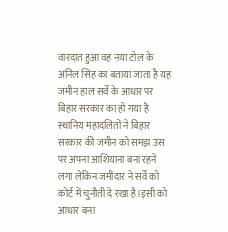वारदात हुआ वह नया टोल के अनिल सिंह का बताया जाता है यह जमीन हाल सर्वे के आधार पर बिहार सरकार का हो गया है स्थानिय महादलितों ने बिहार सरकार की जमीन को समझ उस पर अपना आशियाना बना रहने लगा लेकिन जमींदार ने सर्वे को कोर्ट में चुनौती दे रखा है।इसी को आधार बना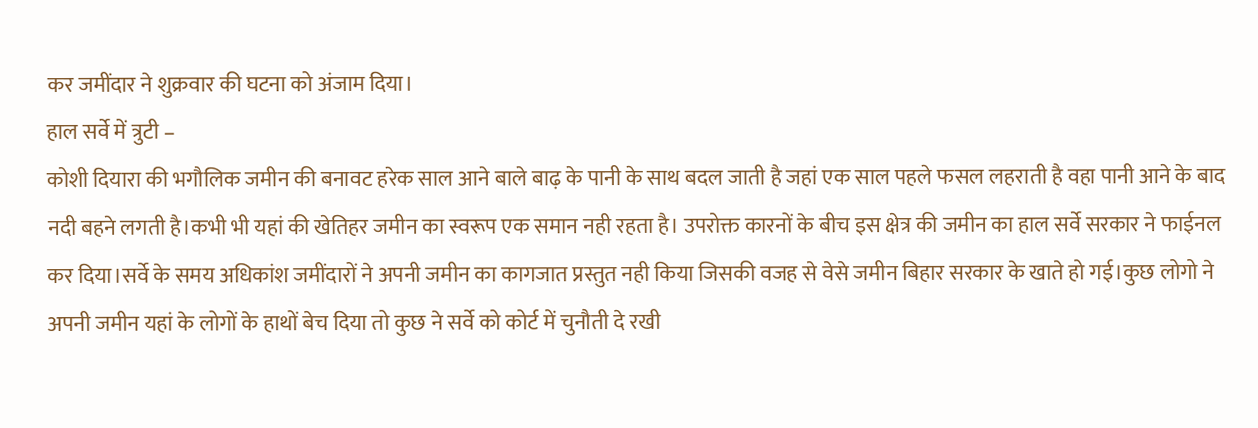कर जमींदार ने शुक्रवार की घटना को अंजाम दिया।
हाल सर्वे में त्रुटी –
कोशी दियारा की भगौलिक जमीन की बनावट हरेक साल आने बाले बाढ़ के पानी के साथ बदल जाती है जहां एक साल पहले फसल लहराती है वहा पानी आने के बाद नदी बहने लगती है।कभी भी यहां की खेतिहर जमीन का स्वरूप एक समान नही रहता है। उपरोक्त कारनों के बीच इस क्षेत्र की जमीन का हाल सर्वे सरकार ने फाईनल कर दिया।सर्वे के समय अधिकांश जमींदारों ने अपनी जमीन का कागजात प्रस्तुत नही किया जिसकी वजह से वेसे जमीन बिहार सरकार के खाते हो गई।कुछ लोगो ने अपनी जमीन यहां के लोगों के हाथों बेच दिया तो कुछ ने सर्वे को कोर्ट में चुनौती दे रखी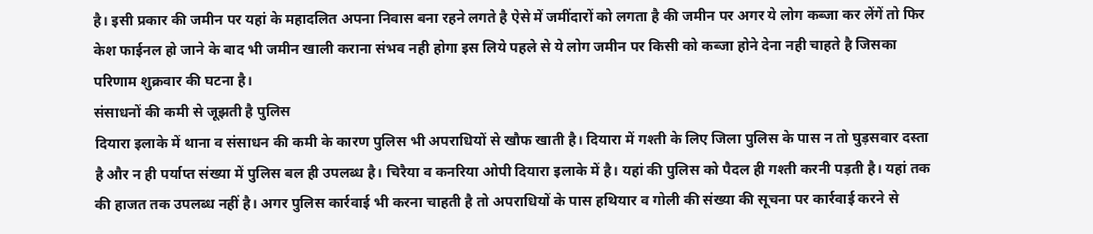है। इसी प्रकार की जमीन पर यहां के महादलित अपना निवास बना रहने लगते है ऐसे में जमींदारों को लगता है की जमीन पर अगर ये लोग कब्जा कर लेंगें तो फिर केश फाईनल हो जाने के बाद भी जमीन खाली कराना संभव नही होगा इस लिये पहले से ये लोग जमीन पर किसी को कब्जा होने देना नही चाहते है जिसका परिणाम शुक्रवार की घटना है।
संसाधनों की कमी से जूझती है पुलिस
दियारा इलाके में थाना व संसाधन की कमी के कारण पुलिस भी अपराधियों से खौफ खाती है। दियारा में गश्ती के लिए जिला पुलिस के पास न तो घुड़सवार दस्ता है और न ही पर्याप्त संख्या में पुलिस बल ही उपलब्ध है। चिरैया व कनरिया ओपी दियारा इलाके में है। यहां की पुलिस को पैदल ही गश्ती करनी पड़ती है। यहां तक की हाजत तक उपलब्ध नहीं है। अगर पुलिस कार्रवाई भी करना चाहती है तो अपराधियों के पास हथियार व गोली की संख्या की सूचना पर कार्रवाई करने से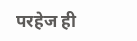परहेज ही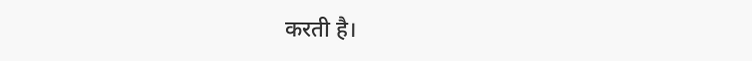करती है।